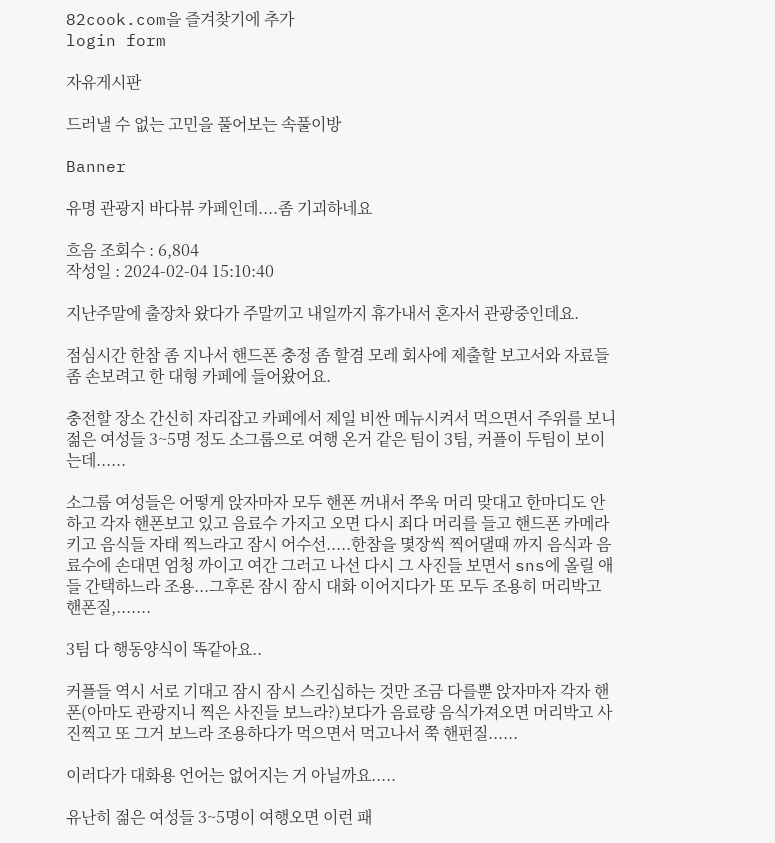82cook.com을 즐겨찾기에 추가
login form

자유게시판

드러낼 수 없는 고민을 풀어보는 속풀이방

Banner

유명 관광지 바다뷰 카페인데....좀 기괴하네요

흐음 조회수 : 6,804
작성일 : 2024-02-04 15:10:40

지난주말에 출장차 왔다가 주말끼고 내일까지 휴가내서 혼자서 관광중인데요.

점심시간 한참 좀 지나서 핸드폰 충정 좀 할겸 모레 회사에 제출할 보고서와 자료들 좀 손보려고 한 대형 카페에 들어왔어요.

충전할 장소 간신히 자리잡고 카페에서 제일 비싼 메뉴시켜서 먹으면서 주위를 보니 젊은 여성들 3~5명 정도 소그룹으로 여행 온거 같은 팀이 3팀, 커플이 두팀이 보이는데......

소그룹 여성들은 어떻게 앉자마자 모두 핸폰 꺼내서 쭈욱 머리 맞대고 한마디도 안하고 각자 핸폰보고 있고 음료수 가지고 오면 다시 죄다 머리를 들고 핸드폰 카메라 키고 음식들 자태 찍느라고 잠시 어수선.....한참을 몇장씩 찍어댈때 까지 음식과 음료수에 손대면 엄청 까이고 여간 그러고 나선 다시 그 사진들 보면서 sns에 올릴 애들 간택하느라 조용...그후론 잠시 잠시 대화 이어지다가 또 모두 조용히 머리박고 핸폰질,.......

3팀 다 행동양식이 똑같아요..

커플들 역시 서로 기대고 잠시 잠시 스킨십하는 것만 조금 다를뿐 앉자마자 각자 핸폰(아마도 관광지니 찍은 사진들 보느라?)보다가 음료량 음식가져오면 머리박고 사진찍고 또 그거 보느라 조용하다가 먹으면서 먹고나서 쭉 핸펀질......

이러다가 대화용 언어는 없어지는 거 아닐까요.....

유난히 젊은 여성들 3~5명이 여행오면 이런 패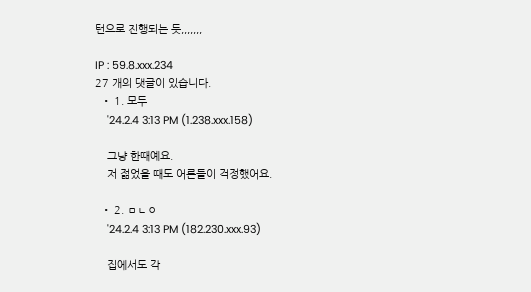턴으로 진행되는 듯,,,,,,,

IP : 59.8.xxx.234
27 개의 댓글이 있습니다.
  • 1. 모두
    '24.2.4 3:13 PM (1.238.xxx.158)

    그냥 한때예요.
    저 젊었을 때도 어른들이 걱정했어요.

  • 2. ㅁㄴㅇ
    '24.2.4 3:13 PM (182.230.xxx.93)

    집에서도 각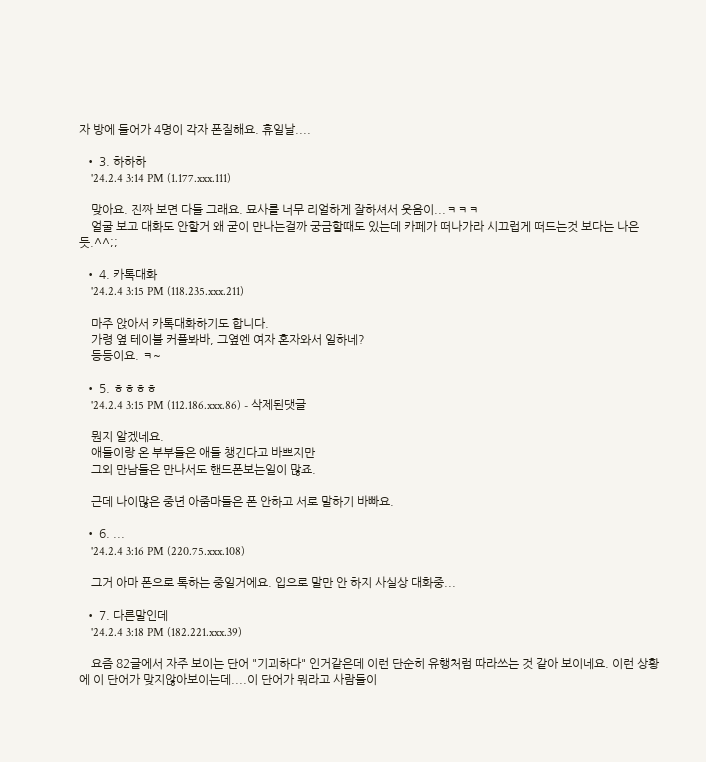자 방에 들어가 4명이 각자 폰질해요. 휴일날....

  • 3. 하하하
    '24.2.4 3:14 PM (1.177.xxx.111)

    맞아요. 진짜 보면 다들 그래요. 묘사를 너무 리얼하게 잘하셔서 웃음이...ㅋㅋㅋ
    얼굴 보고 대화도 안할거 왜 굳이 만나는걸까 궁금할때도 있는데 카페가 떠나가라 시끄럽게 떠드는것 보다는 나은듯.^^;;

  • 4. 카톡대화
    '24.2.4 3:15 PM (118.235.xxx.211)

    마주 앉아서 카톡대화하기도 합니다.
    가령 옆 테이블 커플봐바, 그옆엔 여자 혼자와서 일하네?
    등등이요. ㅋ~

  • 5. ㅎㅎㅎㅎ
    '24.2.4 3:15 PM (112.186.xxx.86) - 삭제된댓글

    뭔지 알겠네요.
    애들이랑 온 부부들은 애들 챙긴다고 바쁘지만
    그외 만남들은 만나서도 핸드폰보는일이 많죠.

    근데 나이많은 중년 아줌마들은 폰 안하고 서로 말하기 바빠요.

  • 6. ...
    '24.2.4 3:16 PM (220.75.xxx.108)

    그거 아마 폰으로 톡하는 중일거에요. 입으로 말만 안 하지 사실상 대화중...

  • 7. 다른말인데
    '24.2.4 3:18 PM (182.221.xxx.39)

    요즘 82글에서 자주 보이는 단어 "기괴하다" 인거같은데 이런 단순히 유행처럼 따라쓰는 것 같아 보이네요. 이런 상황에 이 단어가 맞지않아보이는데....이 단어가 뭐라고 사람들이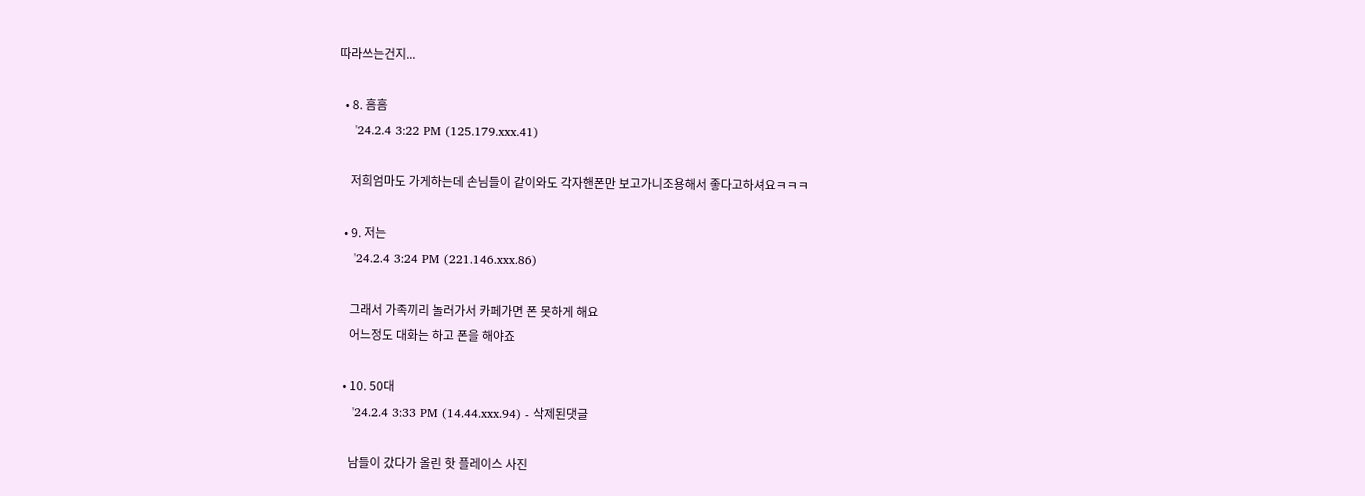따라쓰는건지...

  • 8. 흠흠
    '24.2.4 3:22 PM (125.179.xxx.41)

    저희엄마도 가게하는데 손님들이 같이와도 각자핸폰만 보고가니조용해서 좋다고하셔요ㅋㅋㅋ

  • 9. 저는
    '24.2.4 3:24 PM (221.146.xxx.86)

    그래서 가족끼리 놀러가서 카페가면 폰 못하게 해요
    어느정도 대화는 하고 폰을 해야죠

  • 10. 50대
    '24.2.4 3:33 PM (14.44.xxx.94) - 삭제된댓글

    남들이 갔다가 올린 핫 플레이스 사진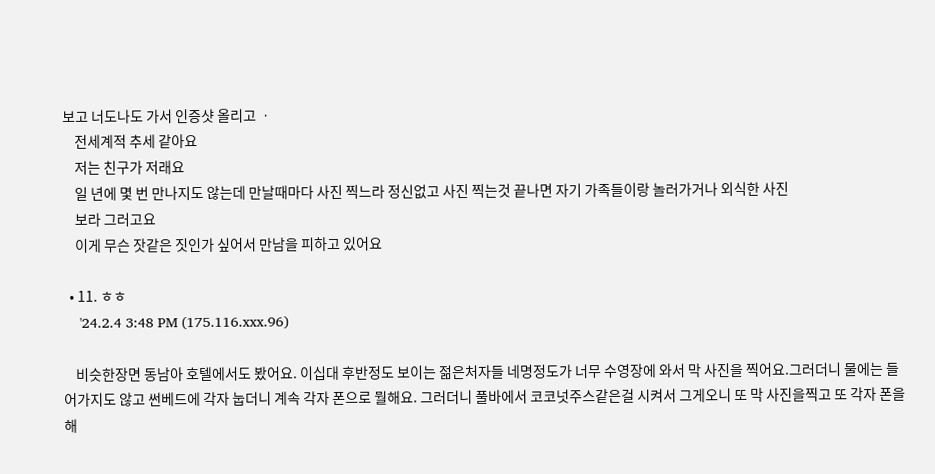보고 너도나도 가서 인증샷 올리고 ㆍ
    전세계적 추세 같아요
    저는 친구가 저래요
    일 년에 몇 번 만나지도 않는데 만날때마다 사진 찍느라 정신없고 사진 찍는것 끝나면 자기 가족들이랑 놀러가거나 외식한 사진
    보라 그러고요
    이게 무슨 잣같은 짓인가 싶어서 만남을 피하고 있어요

  • 11. ㅎㅎ
    '24.2.4 3:48 PM (175.116.xxx.96)

    비슷한장면 동남아 호텔에서도 봤어요. 이십대 후반정도 보이는 젊은처자들 네명정도가 너무 수영장에 와서 막 사진을 찍어요.그러더니 물에는 들어가지도 않고 썬베드에 각자 눕더니 계속 각자 폰으로 뭘해요. 그러더니 풀바에서 코코넛주스같은걸 시켜서 그게오니 또 막 사진을찍고 또 각자 폰을 해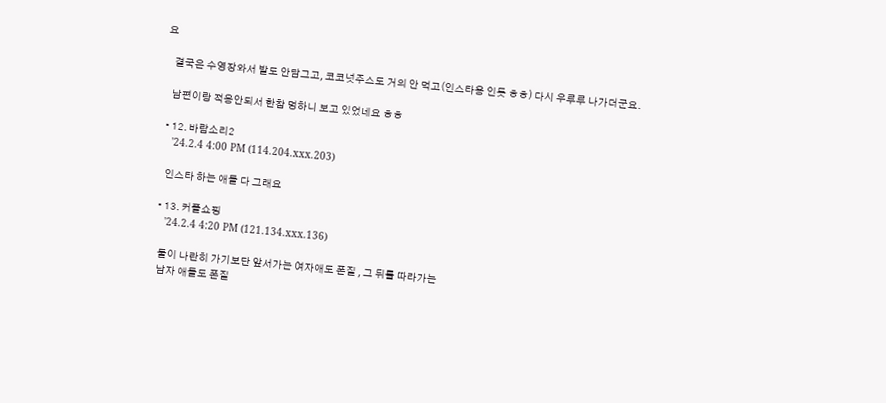요

    결국은 수영장와서 발도 안담그고, 코코넛주스도 거의 안 먹고(인스타용 인듯 ㅎㅎ) 다시 우루루 나가더군요.

    남편이랑 적응안되서 한참 멍하니 보고 있었네요 ㅎㅎ

  • 12. 바람소리2
    '24.2.4 4:00 PM (114.204.xxx.203)

    인스타 하는 애들 다 그래요

  • 13. 커플쇼핑
    '24.2.4 4:20 PM (121.134.xxx.136)

    둘이 나란히 가기보단 앞서가는 여자애도 폰질 , 그 뒤를 따라가는
    남자 애들도 폰질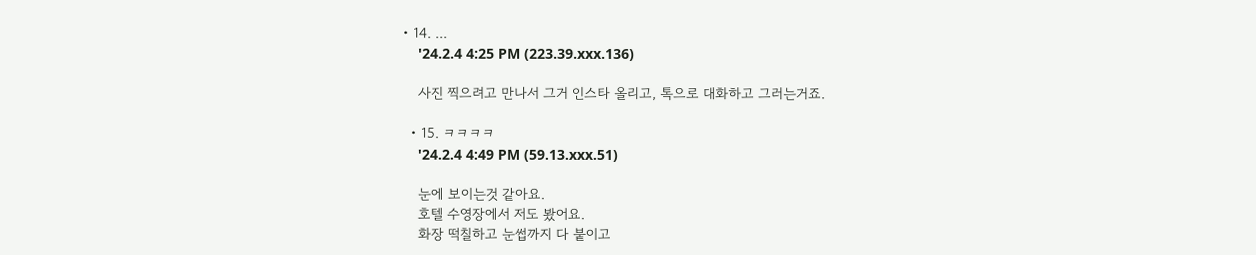• 14. ...
    '24.2.4 4:25 PM (223.39.xxx.136)

    사진 찍으려고 만나서 그거 인스타 올리고, 톡으로 대화하고 그러는거죠.

  • 15. ㅋㅋㅋㅋ
    '24.2.4 4:49 PM (59.13.xxx.51)

    눈에 보이는것 같아요.
    호텔 수영장에서 저도 봤어요.
    화장 떡칠하고 눈썹까지 다 붙이고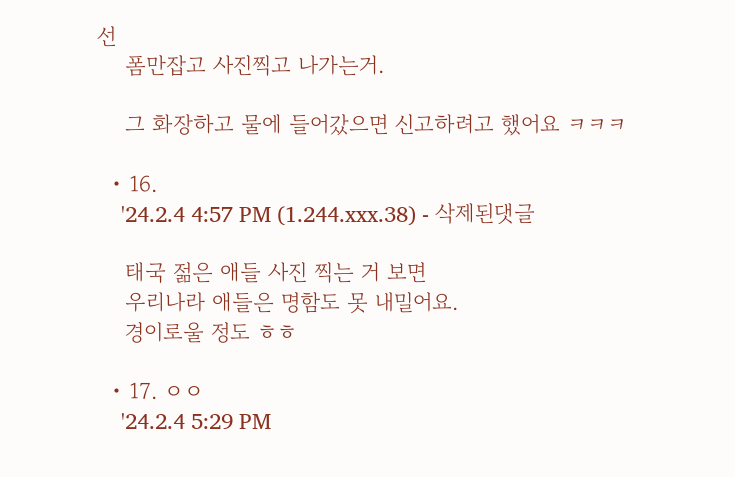선
    폼만잡고 사진찍고 나가는거.

    그 화장하고 물에 들어갔으면 신고하려고 했어요 ㅋㅋㅋ

  • 16.
    '24.2.4 4:57 PM (1.244.xxx.38) - 삭제된댓글

    태국 젊은 애들 사진 찍는 거 보면
    우리나라 애들은 명함도 못 내밀어요.
    경이로울 정도 ㅎㅎ

  • 17. ㅇㅇ
    '24.2.4 5:29 PM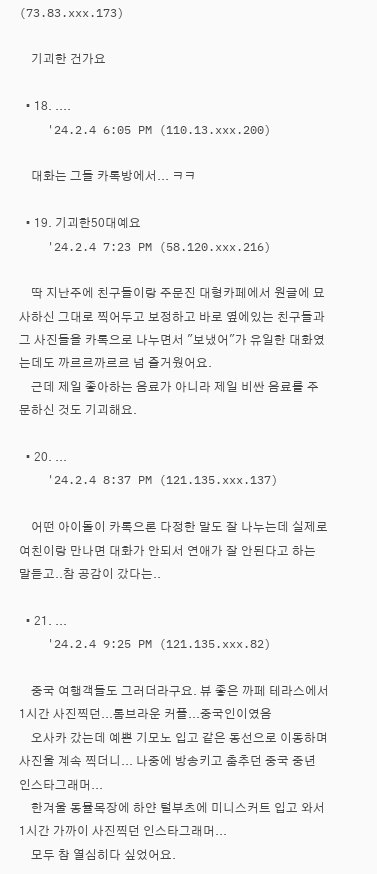(73.83.xxx.173)

    기괴한 건가요

  • 18. ....
    '24.2.4 6:05 PM (110.13.xxx.200)

    대화는 그들 카톡방에서... ㅋㅋ

  • 19. 기괴한50대예요
    '24.2.4 7:23 PM (58.120.xxx.216)

    딱 지난주에 친구들이랑 주문진 대형카페에서 원글에 묘사하신 그대로 찍어두고 보정하고 바로 옆에있는 친구들과 그 사진들을 카톡으로 나누면서 "보냈어"가 유일한 대화였는데도 까르르까르르 넘 즐거웠어요.
    근데 제일 좋아하는 음료가 아니라 제일 비싼 음료를 주문하신 것도 기괴해요.

  • 20. ...
    '24.2.4 8:37 PM (121.135.xxx.137)

    어떤 아이돌이 카톡으론 다정한 말도 잘 나누는데 실제로 여친이랑 만나면 대화가 안되서 연애가 잘 안된다고 하는 말듣고..참 공감이 갔다는..

  • 21. ...
    '24.2.4 9:25 PM (121.135.xxx.82)

    중국 여행객들도 그러더라구요. 뷰 좋은 까페 테라스에서 1시간 사진찍던...톰브라운 커플...중국인이였음
    오사카 갔는데 예쁜 기모노 입고 같은 동선으로 이동하며 사진울 계속 찍더니... 나중에 방송키고 춤추던 중국 중년 인스타그래머...
    한겨울 동뮬목장에 하얀 털부츠에 미니스커트 입고 와서 1시간 가까이 사진찍던 인스타그래머...
    모두 참 열심히다 싶었어요.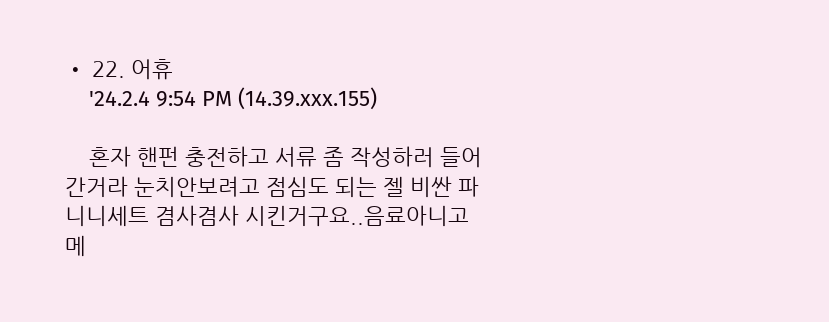• 22. 어휴
    '24.2.4 9:54 PM (14.39.xxx.155)

    혼자 핸펀 충전하고 서류 좀 작성하러 들어간거라 눈치안보려고 점심도 되는 젤 비싼 파니니세트 겸사겸사 시킨거구요..음료아니고 메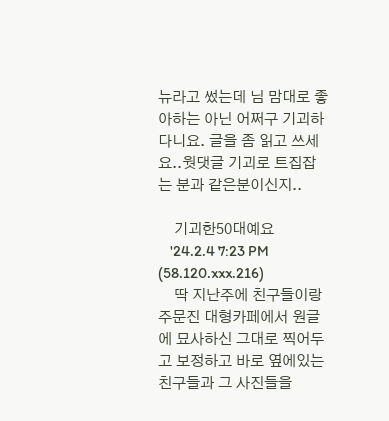뉴라고 썼는데 님 맘대로 좋아하는 아닌 어쩌구 기괴하다니요. 글을 좀 읽고 쓰세요..웟댓글 기괴로 트집잡는 분과 같은분이신지..

    기괴한50대예요
    '24.2.4 7:23 PM (58.120.xxx.216)
    딱 지난주에 친구들이랑 주문진 대형카페에서 원글에 묘사하신 그대로 찍어두고 보정하고 바로 옆에있는 친구들과 그 사진들을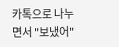카톡으로 나누면서 "보냈어"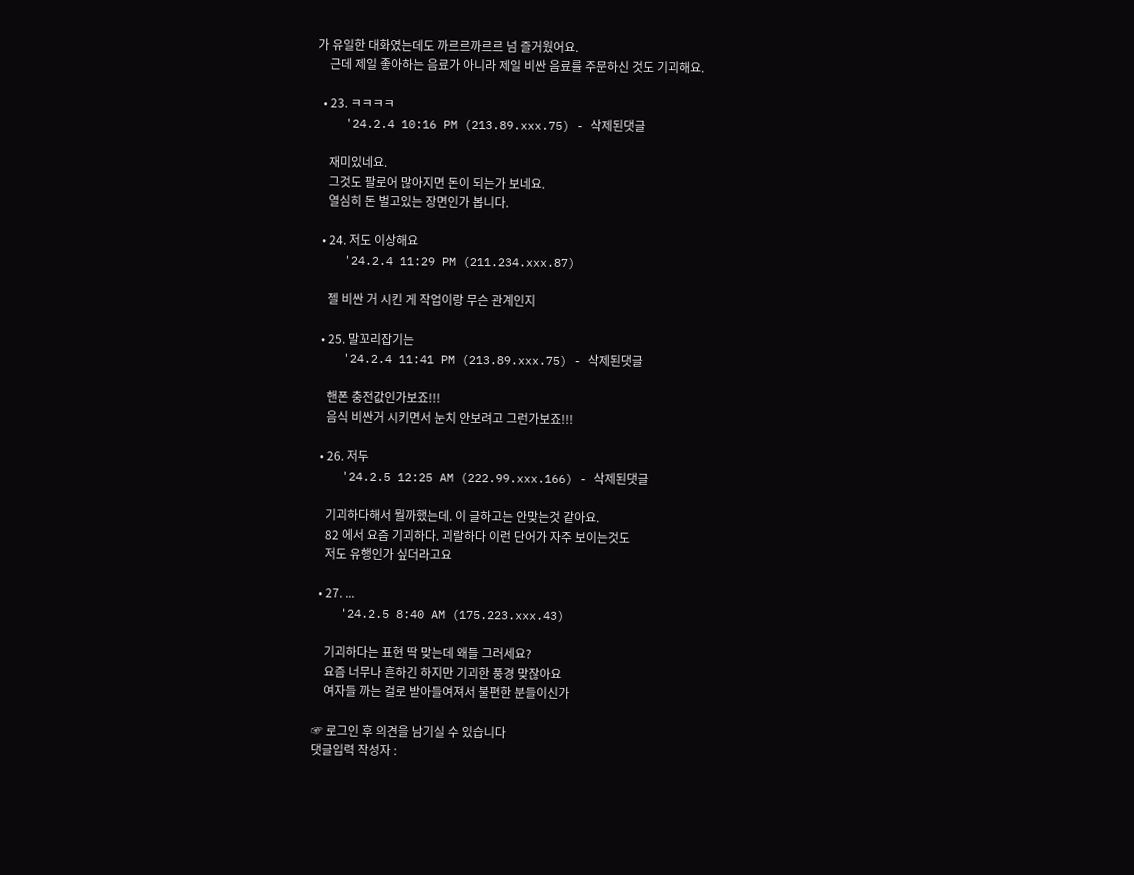가 유일한 대화였는데도 까르르까르르 넘 즐거웠어요.
    근데 제일 좋아하는 음료가 아니라 제일 비싼 음료를 주문하신 것도 기괴해요.

  • 23. ㅋㅋㅋㅋ
    '24.2.4 10:16 PM (213.89.xxx.75) - 삭제된댓글

    재미있네요.
    그것도 팔로어 많아지면 돈이 되는가 보네요.
    열심히 돈 벌고있는 장면인가 봅니다.

  • 24. 저도 이상해요
    '24.2.4 11:29 PM (211.234.xxx.87)

    젤 비싼 거 시킨 게 작업이랑 무슨 관계인지

  • 25. 말꼬리잡기는
    '24.2.4 11:41 PM (213.89.xxx.75) - 삭제된댓글

    핸폰 충전값인가보죠!!!
    음식 비싼거 시키면서 눈치 안보려고 그런가보죠!!!

  • 26. 저두
    '24.2.5 12:25 AM (222.99.xxx.166) - 삭제된댓글

    기괴하다해서 뭘까했는데. 이 글하고는 안맞는것 같아요.
    82 에서 요즘 기괴하다. 괴랄하다 이런 단어가 자주 보이는것도
    저도 유행인가 싶더라고요

  • 27. ...
    '24.2.5 8:40 AM (175.223.xxx.43)

    기괴하다는 표현 딱 맞는데 왜들 그러세요?
    요즘 너무나 흔하긴 하지만 기괴한 풍경 맞잖아요
    여자들 까는 걸로 받아들여져서 불편한 분들이신가

☞ 로그인 후 의견을 남기실 수 있습니다
댓글입력 작성자 :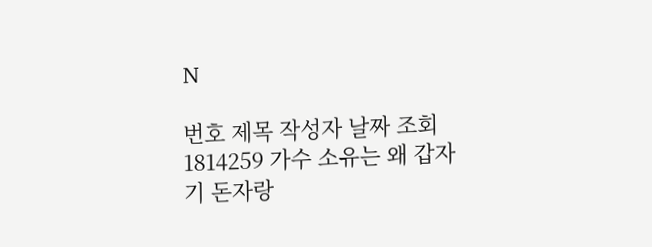N

번호 제목 작성자 날짜 조회
1814259 가수 소유는 왜 갑자기 돈자랑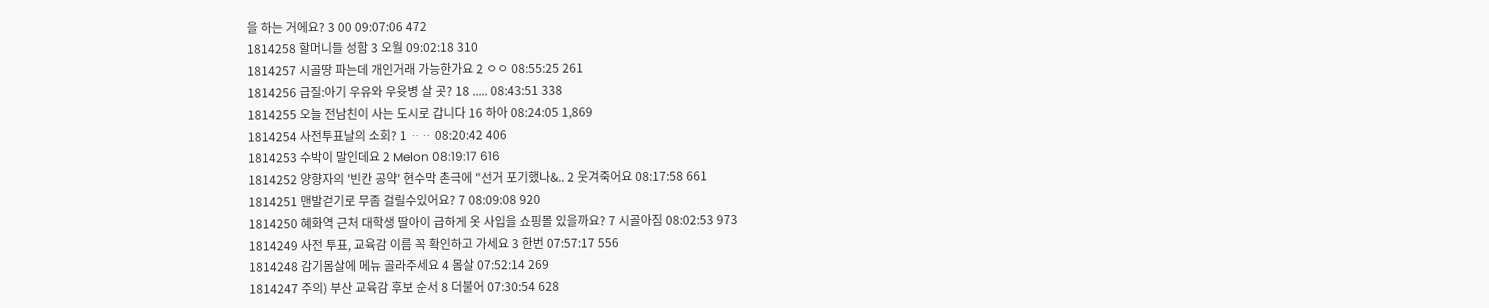을 하는 거에요? 3 00 09:07:06 472
1814258 할머니들 성함 3 오월 09:02:18 310
1814257 시골땅 파는데 개인거래 가능한가요 2 ㅇㅇ 08:55:25 261
1814256 급질:아기 우유와 우윳병 살 곳? 18 ..... 08:43:51 338
1814255 오늘 전남친이 사는 도시로 갑니다 16 하아 08:24:05 1,869
1814254 사전투표날의 소회? 1 ᆢᆢ 08:20:42 406
1814253 수박이 말인데요 2 Melon 08:19:17 616
1814252 양향자의 '빈칸 공약' 현수막 촌극에 "선거 포기했나&.. 2 웃겨죽어요 08:17:58 661
1814251 맨발걷기로 무좀 걸릴수있어요? 7 08:09:08 920
1814250 혜화역 근처 대학생 딸아이 급하게 옷 사입을 쇼핑몰 있을까요? 7 시골아짐 08:02:53 973
1814249 사전 투표, 교육감 이름 꼭 확인하고 가세요 3 한번 07:57:17 556
1814248 감기몸살에 메뉴 골라주세요 4 몸살 07:52:14 269
1814247 주의) 부산 교육감 후보 순서 8 더불어 07:30:54 628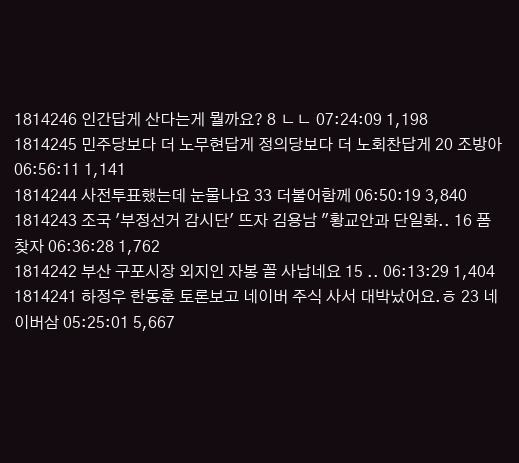1814246 인간답게 산다는게 뭘까요? 8 ㄴㄴ 07:24:09 1,198
1814245 민주당보다 더 노무현답게 정의당보다 더 노회찬답게 20 조방아 06:56:11 1,141
1814244 사전투표했는데 눈물나요 33 더불어함께 06:50:19 3,840
1814243 조국 '부정선거 감시단' 뜨자 김용남 "황교안과 단일화.. 16 폼찾자 06:36:28 1,762
1814242 부산 구포시장 외지인 자봉 꼴 사납네요 15 .. 06:13:29 1,404
1814241 하정우 한동훈 토론보고 네이버 주식 사서 대박났어요.ㅎ 23 네이버삼 05:25:01 5,667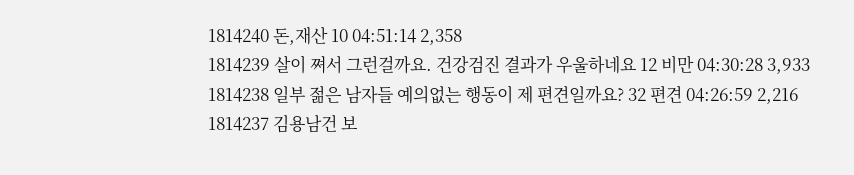1814240 돈,재산 10 04:51:14 2,358
1814239 살이 쪄서 그런걸까요. 건강검진 결과가 우울하네요 12 비만 04:30:28 3,933
1814238 일부 젊은 남자들 예의없는 행동이 제 편견일까요? 32 편견 04:26:59 2,216
1814237 김용남건 보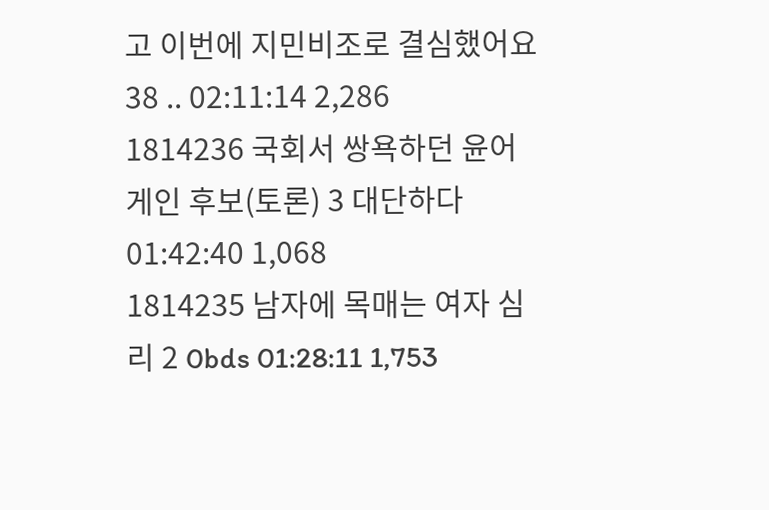고 이번에 지민비조로 결심했어요 38 .. 02:11:14 2,286
1814236 국회서 쌍욕하던 윤어게인 후보(토론) 3 대단하다 01:42:40 1,068
1814235 남자에 목매는 여자 심리 2 0bds 01:28:11 1,753